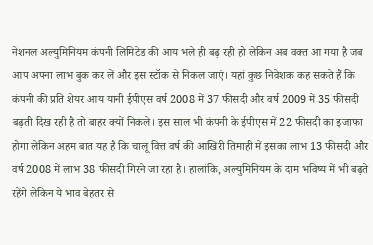नेशनल अल्युमिनियम कंपनी लिमिटेड की आय भले ही बढ़ रही हो लेकिन अब वक्त आ गया है जब आप अपना लाभ बुक कर लें और इस स्टॉक से निकल जाएं। यहां कुछ निवेशक कह सकते हैं कि कंपनी की प्रति शेयर आय यानी ईपीएस वर्ष 2008 में 37 फीसदी और वर्ष 2009 में 35 फीसदी बढ़ती दिख रही है तो बाहर क्यों निकले। इस साल भी कंपनी के ईपीएस में 22 फीसदी का इजाफा होगा लेकिन अहम बात यह है कि चालू वित्त वर्ष की आखिरी तिमाही में इसका लाभ 13 फीसदी और वर्ष 2008 में लाभ 38 फीसदी गिरने जा रहा है। हालांकि, अल्युमिनियम के दाम भविष्य में भी बढ़ते रहेंगे लेकिन ये भाव बेहतर से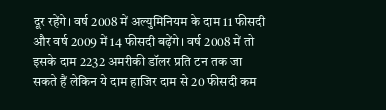दूर रहेंगे। वर्ष 2008 में अल्युमिनियम के दाम 11 फीसदी और वर्ष 2009 में 14 फीसदी बढ़ेंगे। वर्ष 2008 में तो इसके दाम 2232 अमरीकी डॉलर प्रति टन तक जा सकते हैं लेकिन ये दाम हाजिर दाम से 20 फीसदी कम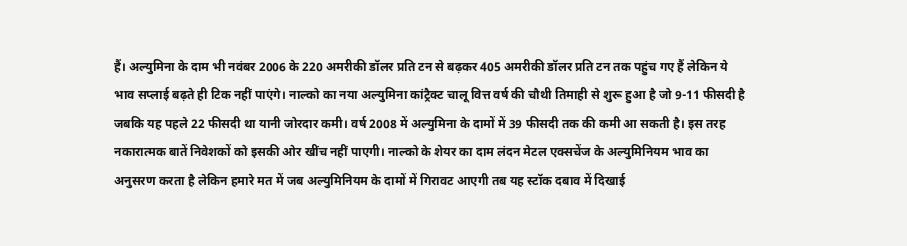हैं। अल्युमिना के दाम भी नवंबर 2006 के 220 अमरीकी डॉलर प्रति टन से बढ़कर 405 अमरीकी डॉलर प्रति टन तक पहुंच गए हैं लेकिन ये भाव सप्लाई बढ़ते ही टिक नहीं पाएंगे। नाल्को का नया अल्युमिना कांट्रैक्ट चालू वित्त वर्ष की चौथी तिमाही से शुरू हुआ है जो 9-11 फीसदी है जबकि यह पहले 22 फीसदी था यानी जोरदार कमी। वर्ष 2008 में अल्युमिना के दामों में 39 फीसदी तक की कमी आ सकती है। इस तरह नकारात्मक बातें निवेशकों को इसकी ओर खींच नहीं पाएगी। नाल्को के शेयर का दाम लंदन मेटल एक्सचेंज के अल्युमिनियम भाव का अनुसरण करता है लेकिन हमारे मत में जब अल्युमिनियम के दामों में गिरावट आएगी तब यह स्टॉक दबाव में दिखाई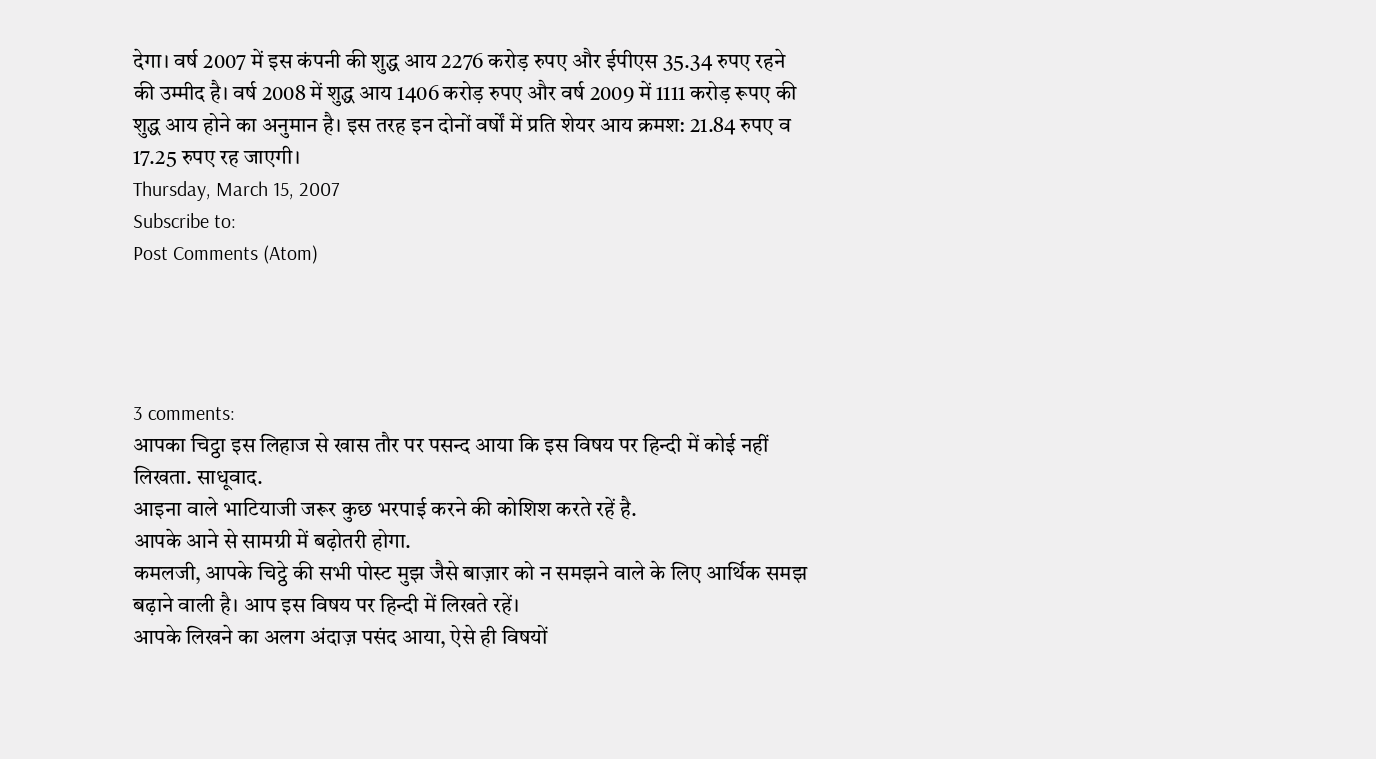देगा। वर्ष 2007 में इस कंपनी की शुद्ध आय 2276 करोड़ रुपए और ईपीएस 35.34 रुपए रहने की उम्मीद है। वर्ष 2008 में शुद्ध आय 1406 करोड़ रुपए और वर्ष 2009 में 1111 करोड़ रूपए की शुद्ध आय होने का अनुमान है। इस तरह इन दोनों वर्षों में प्रति शेयर आय क्रमश: 21.84 रुपए व 17.25 रुपए रह जाएगी।
Thursday, March 15, 2007
Subscribe to:
Post Comments (Atom)




3 comments:
आपका चिट्ठा इस लिहाज से खास तौर पर पसन्द आया कि इस विषय पर हिन्दी में कोई नहीं लिखता. साधूवाद.
आइना वाले भाटियाजी जरूर कुछ भरपाई करने की कोशिश करते रहें है.
आपके आने से सामग्री में बढ़ोतरी होगा.
कमलजी, आपके चिट्ठे की सभी पोस्ट मुझ जैसे बाज़ार को न समझने वाले के लिए आर्थिक समझ बढ़ाने वाली है। आप इस विषय पर हिन्दी में लिखते रहें।
आपके लिखने का अलग अंदाज़ पसंद आया, ऐसे ही विषयों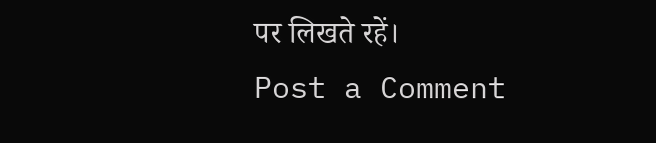पर लिखते रहें।
Post a Comment